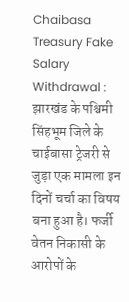Chaibasa Treasury Fake Salary Withdrawal : झारखंड के पश्चिमी सिंहभूम जिले के चाईबासा ट्रेजरी से जुड़ा एक मामला इन दिनों चर्चा का विषय बना हुआ है। फर्जी वेतन निकासी के आरोपों के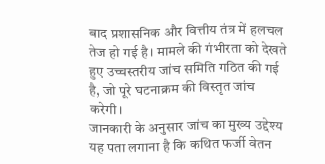बाद प्रशासनिक और वित्तीय तंत्र में हलचल तेज हो गई है। मामले की गंभीरता को देखते हुए उच्चस्तरीय जांच समिति गठित की गई है, जो पूरे घटनाक्रम की विस्तृत जांच करेगी।
जानकारी के अनुसार जांच का मुख्य उद्देश्य यह पता लगाना है कि कथित फर्जी वेतन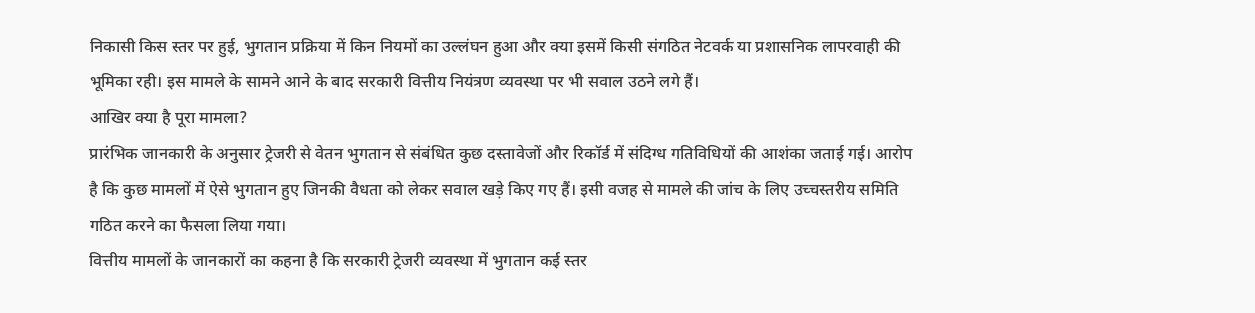निकासी किस स्तर पर हुई, भुगतान प्रक्रिया में किन नियमों का उल्लंघन हुआ और क्या इसमें किसी संगठित नेटवर्क या प्रशासनिक लापरवाही की भूमिका रही। इस मामले के सामने आने के बाद सरकारी वित्तीय नियंत्रण व्यवस्था पर भी सवाल उठने लगे हैं।
आखिर क्या है पूरा मामला?
प्रारंभिक जानकारी के अनुसार ट्रेजरी से वेतन भुगतान से संबंधित कुछ दस्तावेजों और रिकॉर्ड में संदिग्ध गतिविधियों की आशंका जताई गई। आरोप है कि कुछ मामलों में ऐसे भुगतान हुए जिनकी वैधता को लेकर सवाल खड़े किए गए हैं। इसी वजह से मामले की जांच के लिए उच्चस्तरीय समिति गठित करने का फैसला लिया गया।
वित्तीय मामलों के जानकारों का कहना है कि सरकारी ट्रेजरी व्यवस्था में भुगतान कई स्तर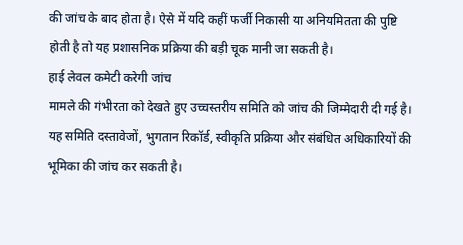की जांच के बाद होता है। ऐसे में यदि कहीं फर्जी निकासी या अनियमितता की पुष्टि होती है तो यह प्रशासनिक प्रक्रिया की बड़ी चूक मानी जा सकती है।
हाई लेवल कमेटी करेगी जांच
मामले की गंभीरता को देखते हुए उच्चस्तरीय समिति को जांच की जिम्मेदारी दी गई है। यह समिति दस्तावेजों, भुगतान रिकॉर्ड, स्वीकृति प्रक्रिया और संबंधित अधिकारियों की भूमिका की जांच कर सकती है।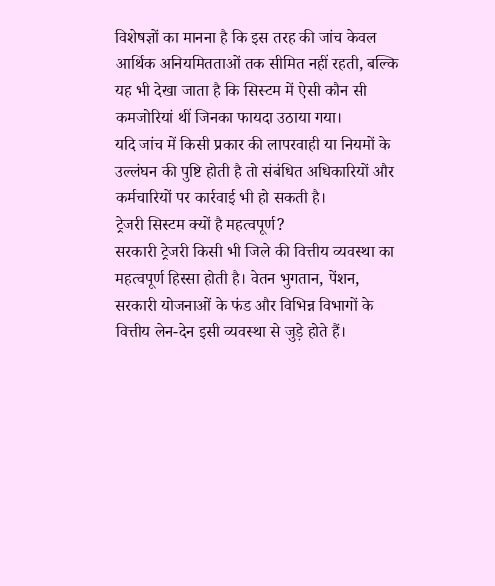विशेषज्ञों का मानना है कि इस तरह की जांच केवल आर्थिक अनियमितताओं तक सीमित नहीं रहती, बल्कि यह भी देखा जाता है कि सिस्टम में ऐसी कौन सी कमजोरियां थीं जिनका फायदा उठाया गया।
यदि जांच में किसी प्रकार की लापरवाही या नियमों के उल्लंघन की पुष्टि होती है तो संबंधित अधिकारियों और कर्मचारियों पर कार्रवाई भी हो सकती है।
ट्रेजरी सिस्टम क्यों है महत्वपूर्ण?
सरकारी ट्रेजरी किसी भी जिले की वित्तीय व्यवस्था का महत्वपूर्ण हिस्सा होती है। वेतन भुगतान, पेंशन, सरकारी योजनाओं के फंड और विभिन्न विभागों के वित्तीय लेन-देन इसी व्यवस्था से जुड़े होते हैं।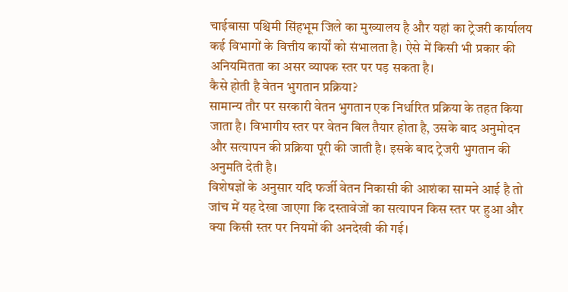चाईबासा पश्चिमी सिंहभूम जिले का मुख्यालय है और यहां का ट्रेजरी कार्यालय कई विभागों के वित्तीय कार्यों को संभालता है। ऐसे में किसी भी प्रकार की अनियमितता का असर व्यापक स्तर पर पड़ सकता है।
कैसे होती है वेतन भुगतान प्रक्रिया?
सामान्य तौर पर सरकारी वेतन भुगतान एक निर्धारित प्रक्रिया के तहत किया जाता है। विभागीय स्तर पर वेतन बिल तैयार होता है, उसके बाद अनुमोदन और सत्यापन की प्रक्रिया पूरी की जाती है। इसके बाद ट्रेजरी भुगतान की अनुमति देती है।
विशेषज्ञों के अनुसार यदि फर्जी वेतन निकासी की आशंका सामने आई है तो जांच में यह देखा जाएगा कि दस्तावेजों का सत्यापन किस स्तर पर हुआ और क्या किसी स्तर पर नियमों की अनदेखी की गई।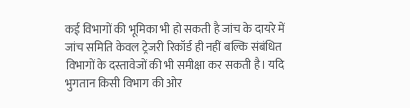कई विभागों की भूमिका भी हो सकती है जांच के दायरे में
जांच समिति केवल ट्रेजरी रिकॉर्ड ही नहीं बल्कि संबंधित विभागों के दस्तावेजों की भी समीक्षा कर सकती है। यदि भुगतान किसी विभाग की ओर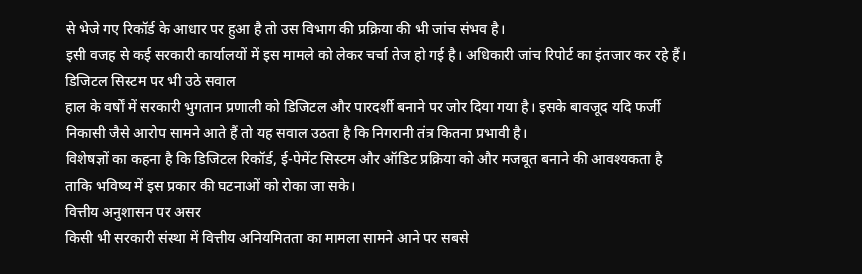से भेजे गए रिकॉर्ड के आधार पर हुआ है तो उस विभाग की प्रक्रिया की भी जांच संभव है।
इसी वजह से कई सरकारी कार्यालयों में इस मामले को लेकर चर्चा तेज हो गई है। अधिकारी जांच रिपोर्ट का इंतजार कर रहे हैं।
डिजिटल सिस्टम पर भी उठे सवाल
हाल के वर्षों में सरकारी भुगतान प्रणाली को डिजिटल और पारदर्शी बनाने पर जोर दिया गया है। इसके बावजूद यदि फर्जी निकासी जैसे आरोप सामने आते हैं तो यह सवाल उठता है कि निगरानी तंत्र कितना प्रभावी है।
विशेषज्ञों का कहना है कि डिजिटल रिकॉर्ड, ई-पेमेंट सिस्टम और ऑडिट प्रक्रिया को और मजबूत बनाने की आवश्यकता है ताकि भविष्य में इस प्रकार की घटनाओं को रोका जा सके।
वित्तीय अनुशासन पर असर
किसी भी सरकारी संस्था में वित्तीय अनियमितता का मामला सामने आने पर सबसे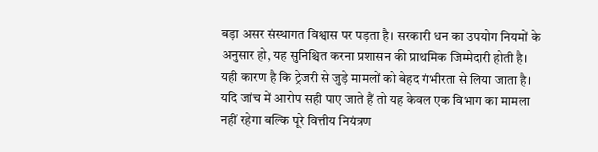बड़ा असर संस्थागत विश्वास पर पड़ता है। सरकारी धन का उपयोग नियमों के अनुसार हो, यह सुनिश्चित करना प्रशासन की प्राथमिक जिम्मेदारी होती है।
यही कारण है कि ट्रेजरी से जुड़े मामलों को बेहद गंभीरता से लिया जाता है। यदि जांच में आरोप सही पाए जाते हैं तो यह केवल एक विभाग का मामला नहीं रहेगा बल्कि पूरे वित्तीय नियंत्रण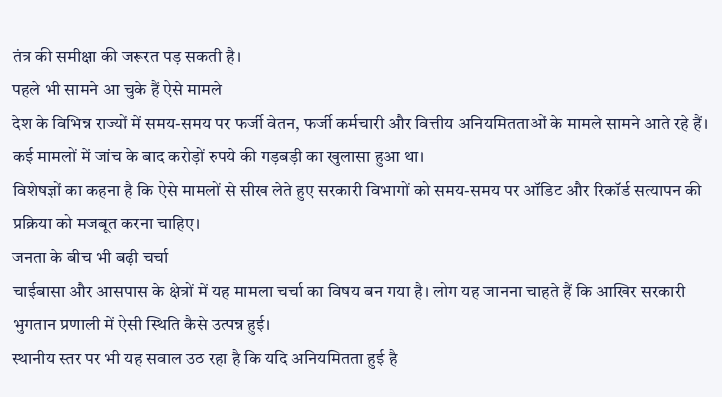तंत्र की समीक्षा की जरूरत पड़ सकती है।
पहले भी सामने आ चुके हैं ऐसे मामले
देश के विभिन्न राज्यों में समय-समय पर फर्जी वेतन, फर्जी कर्मचारी और वित्तीय अनियमितताओं के मामले सामने आते रहे हैं। कई मामलों में जांच के बाद करोड़ों रुपये की गड़बड़ी का खुलासा हुआ था।
विशेषज्ञों का कहना है कि ऐसे मामलों से सीख लेते हुए सरकारी विभागों को समय-समय पर ऑडिट और रिकॉर्ड सत्यापन की प्रक्रिया को मजबूत करना चाहिए।
जनता के बीच भी बढ़ी चर्चा
चाईबासा और आसपास के क्षेत्रों में यह मामला चर्चा का विषय बन गया है। लोग यह जानना चाहते हैं कि आखिर सरकारी भुगतान प्रणाली में ऐसी स्थिति कैसे उत्पन्न हुई।
स्थानीय स्तर पर भी यह सवाल उठ रहा है कि यदि अनियमितता हुई है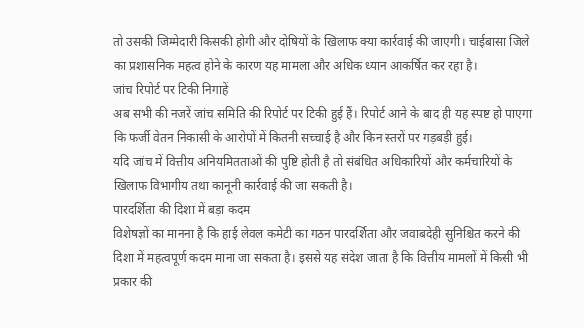तो उसकी जिम्मेदारी किसकी होगी और दोषियों के खिलाफ क्या कार्रवाई की जाएगी। चाईबासा जिले का प्रशासनिक महत्व होने के कारण यह मामला और अधिक ध्यान आकर्षित कर रहा है।
जांच रिपोर्ट पर टिकी निगाहें
अब सभी की नजरें जांच समिति की रिपोर्ट पर टिकी हुई हैं। रिपोर्ट आने के बाद ही यह स्पष्ट हो पाएगा कि फर्जी वेतन निकासी के आरोपों में कितनी सच्चाई है और किन स्तरों पर गड़बड़ी हुई।
यदि जांच में वित्तीय अनियमितताओं की पुष्टि होती है तो संबंधित अधिकारियों और कर्मचारियों के खिलाफ विभागीय तथा कानूनी कार्रवाई की जा सकती है।
पारदर्शिता की दिशा में बड़ा कदम
विशेषज्ञों का मानना है कि हाई लेवल कमेटी का गठन पारदर्शिता और जवाबदेही सुनिश्चित करने की दिशा में महत्वपूर्ण कदम माना जा सकता है। इससे यह संदेश जाता है कि वित्तीय मामलों में किसी भी प्रकार की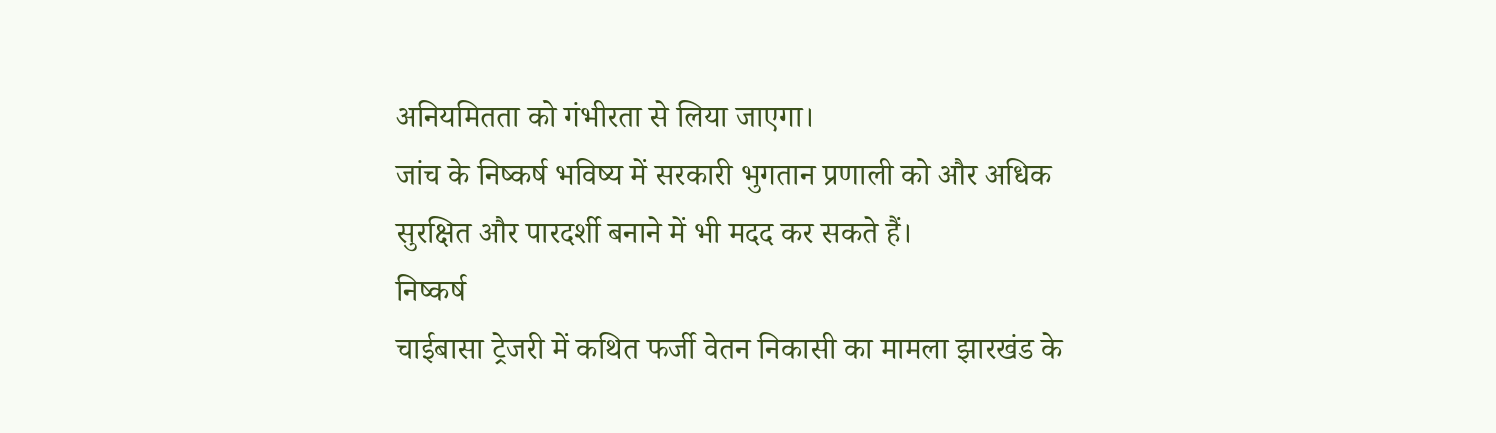अनियमितता को गंभीरता से लिया जाएगा।
जांच के निष्कर्ष भविष्य में सरकारी भुगतान प्रणाली को और अधिक सुरक्षित और पारदर्शी बनाने में भी मदद कर सकते हैं।
निष्कर्ष
चाईबासा ट्रेजरी में कथित फर्जी वेतन निकासी का मामला झारखंड के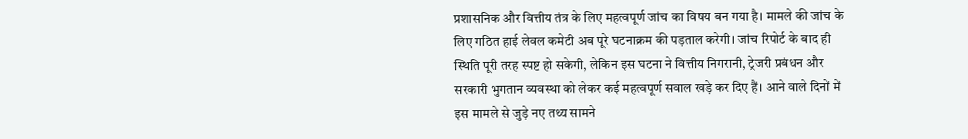प्रशासनिक और वित्तीय तंत्र के लिए महत्वपूर्ण जांच का विषय बन गया है। मामले की जांच के लिए गठित हाई लेवल कमेटी अब पूरे घटनाक्रम की पड़ताल करेगी। जांच रिपोर्ट के बाद ही स्थिति पूरी तरह स्पष्ट हो सकेगी, लेकिन इस घटना ने वित्तीय निगरानी, ट्रेजरी प्रबंधन और सरकारी भुगतान व्यवस्था को लेकर कई महत्वपूर्ण सवाल खड़े कर दिए हैं। आने वाले दिनों में इस मामले से जुड़े नए तथ्य सामने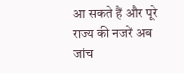आ सकते हैं और पूरे राज्य की नजरें अब जांच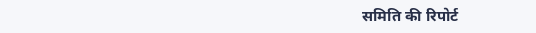समिति की रिपोर्ट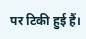पर टिकी हुई हैं।